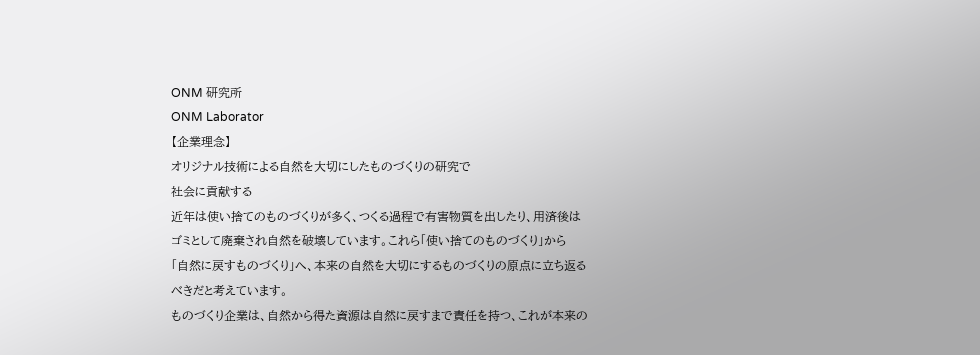ONM 研究所
ONM Laborator
【企業理念】
オリジナル技術による自然を大切にしたものづくりの研究で
社会に貢献する
近年は使い捨てのものづくりが多く、つくる過程で有害物質を出したり、用済後は
ゴミとして廃棄され自然を破壊しています。これら「使い捨てのものづくり」から
「自然に戻すものづくり」へ、本来の自然を大切にするものづくりの原点に立ち返る
べきだと考えています。
ものづくり企業は、自然から得た資源は自然に戻すまで責任を持つ、これが本来の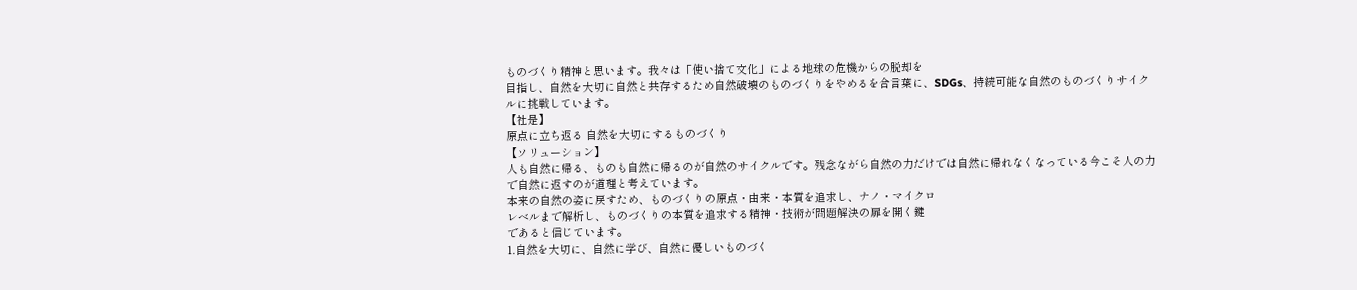ものづくり精神と思います。我々は「使い捨て文化」による地球の危機からの脱却を
目指し、自然を大切に自然と共存するため自然破壊のものづくりをやめるを合言葉に、SDGs、持続可能な自然のものづくりサイクルに挑戦しています。
【社是】
原点に立ち返る 自然を大切にするものづくり
【ソリューション】
人も自然に帰る、ものも自然に帰るのが自然のサイクルです。残念ながら自然の力だけでは自然に帰れなくなっている今こそ人の力で自然に返すのが道理と考えています。
本来の自然の姿に戻すため、ものづくりの原点・由来・本質を追求し、ナノ・マイクロ
レベルまで解析し、ものづくりの本質を追求する精神・技術が問題解決の扉を開く鍵
であると信じています。
1.自然を大切に、自然に学び、自然に優しいものづく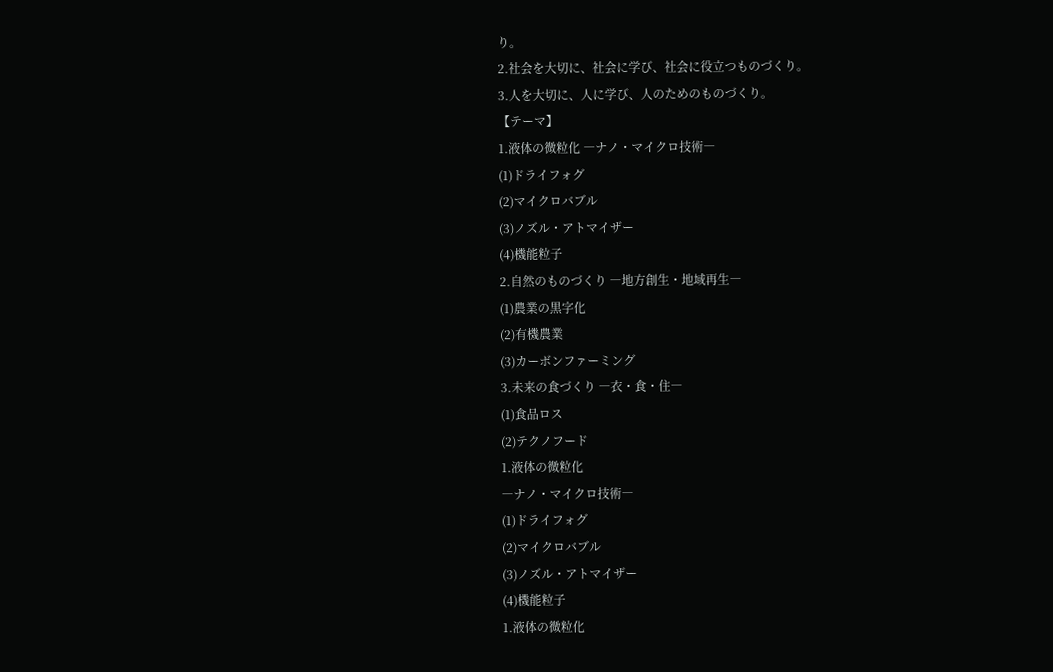り。
2.社会を大切に、社会に学び、社会に役立つものづくり。
3.人を大切に、人に学び、人のためのものづくり。
【テーマ】
1.液体の微粒化 ―ナノ・マイクロ技術―
(1)ドライフォグ
(2)マイクロバブル
(3)ノズル・アトマイザー
(4)機能粒子
2.自然のものづくり ―地方創生・地域再生―
(1)農業の黒字化
(2)有機農業
(3)カーボンファーミング
3.未来の食づくり ―衣・食・住―
(1)食品ロス
(2)テクノフード
1.液体の微粒化
―ナノ・マイクロ技術―
(1)ドライフォグ
(2)マイクロバブル
(3)ノズル・アトマイザー
(4)機能粒子
1.液体の微粒化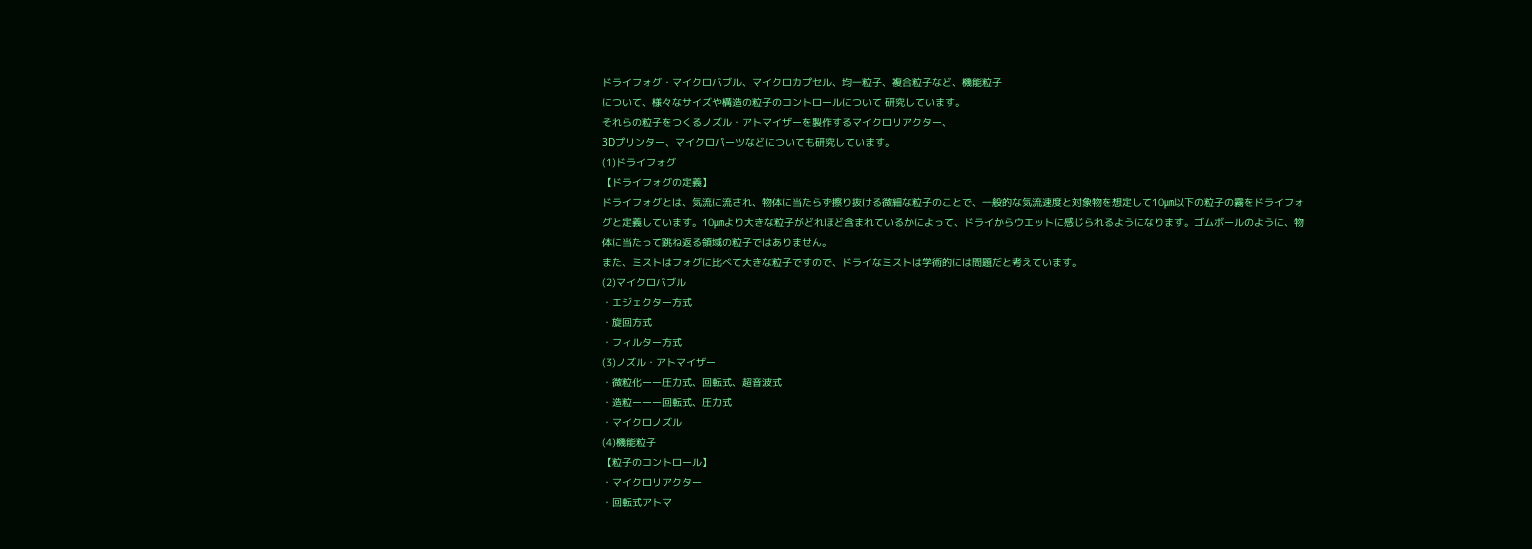ドライフォグ・マイクロバブル、マイクロカプセル、均一粒子、複合粒子など、機能粒子
について、様々なサイズや構造の粒子のコントロールについて 研究しています。
それらの粒子をつくるノズル・アトマイザーを製作するマイクロリアクター、
3Dプリンター、マイクロパーツなどについても研究しています。
(1)ドライフォグ
【ドライフォグの定義】
ドライフォグとは、気流に流され、物体に当たらず擦り抜ける微細な粒子のことで、一般的な気流速度と対象物を想定して10㎛以下の粒子の霧をドライフォグと定義しています。10㎛より大きな粒子がどれほど含まれているかによって、ドライからウエットに感じられるようになります。ゴムボールのように、物体に当たって跳ね返る領域の粒子ではありません。
また、ミストはフォグに比べて大きな粒子ですので、ドライなミストは学術的には問題だと考えています。
(2)マイクロバブル
・エジェクター方式
・旋回方式
・フィルター方式
(3)ノズル・アトマイザー
・微粒化ーー圧力式、回転式、超音波式
・造粒ーーー回転式、圧力式
・マイクロノズル
(4)機能粒子
【粒子のコントロール】
・マイクロリアクター
・回転式アトマ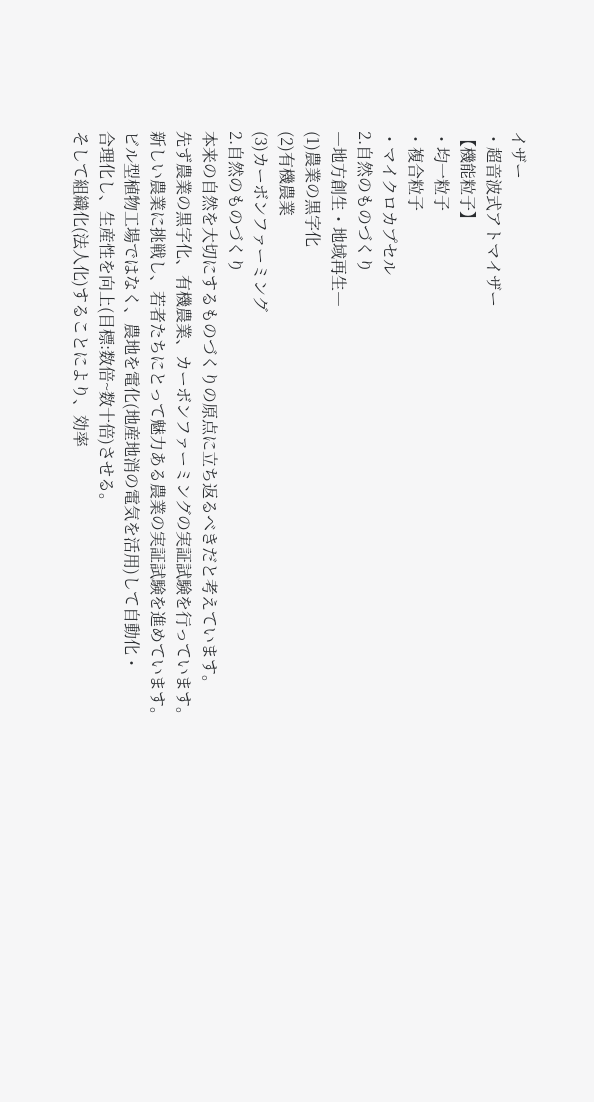イザー
・超音波式アトマイザー
【機能粒子】
・均一粒子
・複合粒子
・マイクロカプセル
2.自然のものづくり
―地方創生・地域再生―
(1)農業の黒字化
(2)有機農業
(3)カーボンファーミング
2.自然のものづくり
本来の自然を大切にするものづくりの原点に立ち返るべきだと考えています。
先ず農業の黒字化、有機農業、カーボンファーミングの実証試験を行っています。
新しい農業に挑戦し、若者たちにとって魅力ある農業の実証試験を進めています。
ビル型植物工場ではなく、農地を電化(地産地消の電気を活用)して自動化・
合理化し、生産性を向上(目標:数倍~数十倍)させる。
そして組織化(法人化)することにより、効率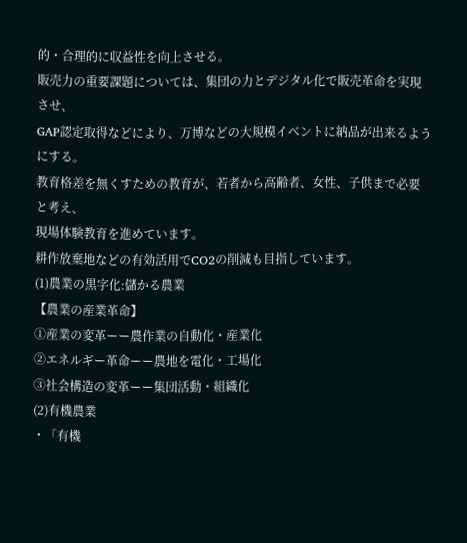的・合理的に収益性を向上させる。
販売力の重要課題については、集団の力とデジタル化で販売革命を実現させ、
GAP認定取得などにより、万博などの大規模イベントに納品が出来るようにする。
教育格差を無くすための教育が、若者から高齢者、女性、子供まで必要と考え、
現場体験教育を進めています。
耕作放棄地などの有効活用でCO2の削減も目指しています。
(1)農業の黒字化:儲かる農業
【農業の産業革命】
①産業の変革ーー農作業の自動化・産業化
②エネルギー革命ーー農地を電化・工場化
③社会構造の変革ーー集団活動・組織化
(2)有機農業
・「有機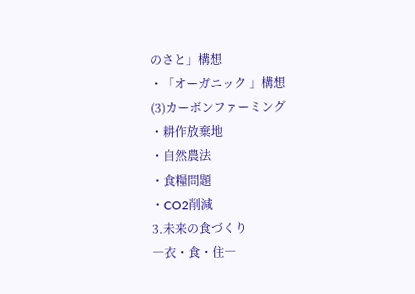のさと」構想
・「オーガニック 」構想
(3)カーボンファーミング
・耕作放棄地
・自然農法
・食糧問題
・CO2削減
3.未来の食づくり
―衣・食・住―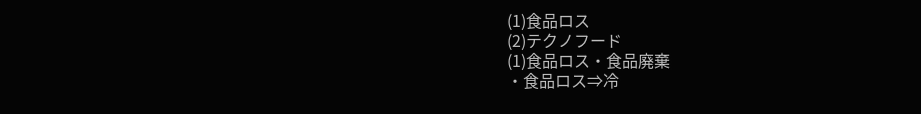(1)食品ロス
(2)テクノフード
(1)食品ロス・食品廃棄
・食品ロス⇒冷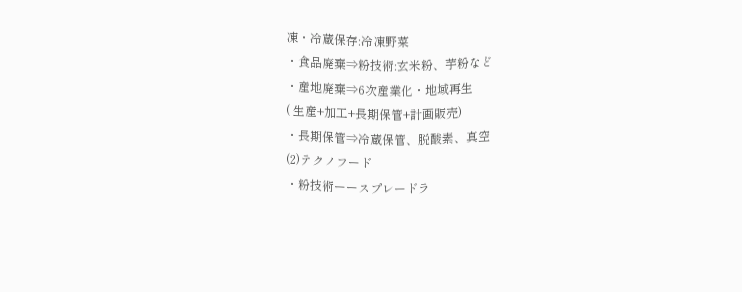凍・冷蔵保存:冷凍野菜
・食品廃棄⇒粉技術:玄米粉、芋粉など
・産地廃棄⇒6次産業化・地域再生
( 生産+加工+長期保管+計画販売)
・長期保管⇒冷蔵保管、脱酸素、真空
(2)テクノフード
・粉技術ーースプレードラ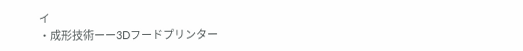イ
・成形技術ーー3Dフードプリンター